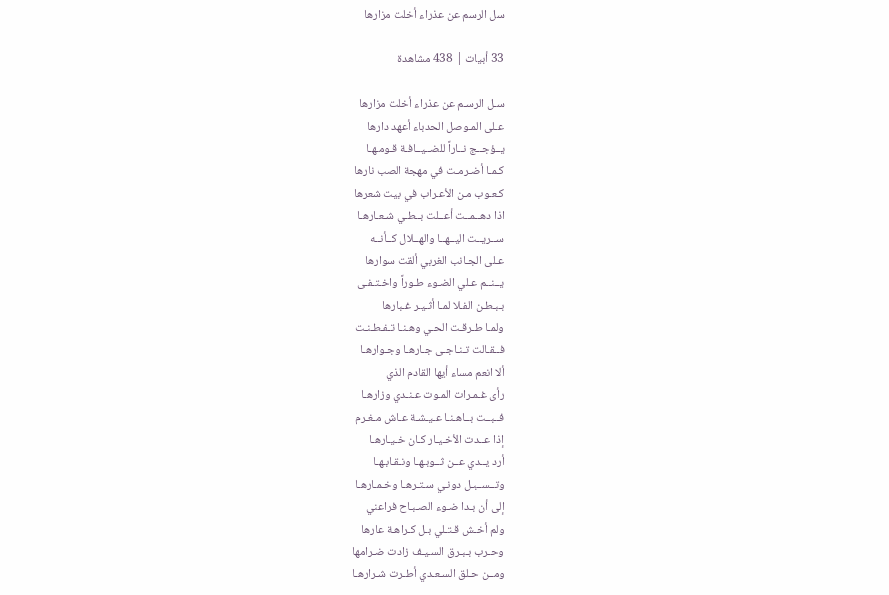سل الرسم عن عذراء أخلت مزارها

33 أبيات | 438 مشاهدة

سـل الرسـم عن عذراء أخلت مزارها
عـلى المـوصل الحدباء أعهد دارها
يــؤجــج نــاراً للضــيــافـة قـومـهـا
كـمـا أضـرمـت في مهجة الصب نارها
كـعـوب مـن الأعـراب في بيت شعرها
اذا دهــمــت أعــلت بــطـي شـعـارهـا
ســريــت اليــهــا والهــلال كــأنــه
عـلى الجـانب الغربي ألقت سوارها
يــنــم عـلي الضـوء طـوراً واخـتـفـى
بـبـطـن الفـلا لمـا أثـيـر غـبارها
ولمـا طـرقـت الحـي وهـنـا تـفـطـنـت
فــقـالت تـنـاجـى جـارهـا وجـوارهـا
ألا انعم مساء أيها القادم الذي
رأى غـمـرات المـوت عـنـدي وزارهـا
فــبــت بــاهـنـا عـيـشـة عـاش مـغـرم
إذا عــدت الأخـيـار كـان خـيـارهـا
أرد يــدي عــن ثــوبـهـا ونـقـابـهـا
وتــســبـل دونـي سـتـرهـا وخـمـارهـا
إلى أن بـدا ضـوء الصـبـاح فراعني
ولم أخـش قـتـلي بـل كـراهـة عارها
وحـرب بـبـرق السـيـف زادت ضـرامها
ومــن حـلق السـعـدي أطـرت شـرارهـا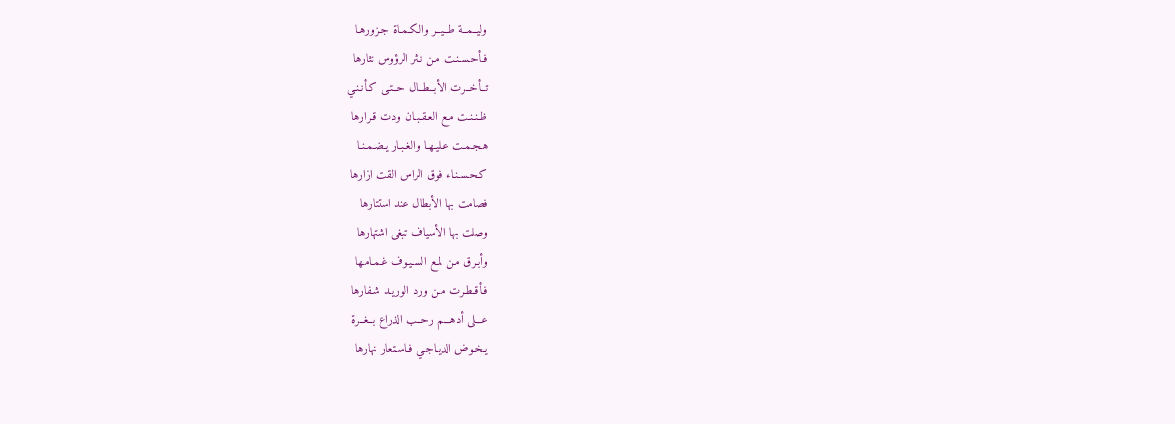وليــمــة طــيــر والكـمـاة جـزورهـا
فـأحـسـنـت مـن نـثر الرؤوس نثارها
تــأخــرت الأبــطــال حــتـى كـأنـنـي
ظـنـنـت مـع العـقـبـان ودت قـرارها
هـجـمـت عـليـهـا والغـبـار يـضـمـنـا
كـحـسـنـاء فوق الراس القت ازارها
فصامت بها الأبطال عند استتارها
وصلت بها الأسياف تبغى اشتهارها
وأبـرق مـن لمـع السـيـوف غـمـامـها
فـأقـطـرت مـن ورد الوريـد شـفارها
عـــلى أدهـــم رحــب الذراع بــغــرة
يـخـوض الديـاجـي فـاسـتعار نهارها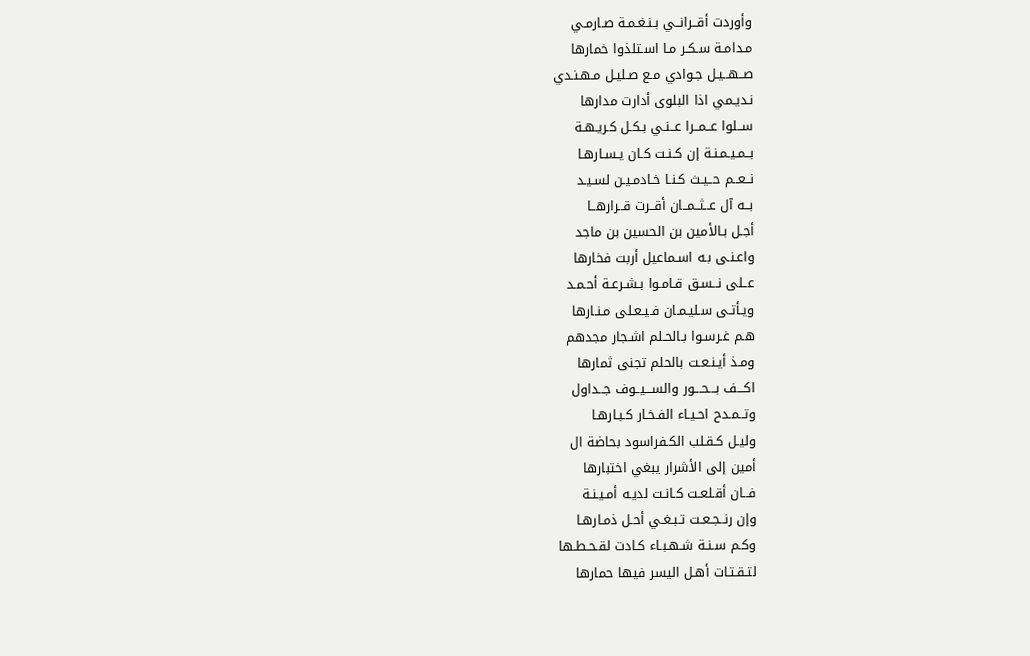وأوردت أقــرانــي بـنـغـمـة صـارمـي
مـدامـة سـكـر مـا اسـتلذوا خمارها
صــهــيـل جـوادي مـع صـليـل مـهـنـدي
نـديـمي اذا البلوى أدارت مدارها
ســلوا عــمــرا عــنـي بـكـل كـريـهـة
بــمـيـمـنـة إن كـنـت كـان يـسـارهـا
نــعــم حــيـث كـنـا خـادمـيـن لسـيـد
بــه آل عــثــمــان أقــرت قــرارهــا
أجـل بـالأمين بن الحسين بن ماجد
واعـنـى بـه اسـماعيل أربت فخارها
عــلى نــسـق قـامـوا بـشـرعـة أحـمـد
ويـأتـى سـليـمـان فـيـعـلى مـنـارها
هـم غـرسـوا بـالحـلم اشـجار مجدهم
ومـذ أيـنـعـت بالحلم تجنى ثمارها
اكـــف بـــحـــور والســـيــوف جــداول
وتــمـدح احـيـاء الفـخـار كـبـارهـا
وليـل كـقـلب الكـفراسود بحاضة ال
أمين إلى الأشرار يبغي اختبارها
فــان أقـلعـت كـانـت لديـه أمـيـنـة
وإن رنــجـعـت تـبـغـي أحـل ذمـارهـا
وكـم سـنـة شـهـبـاء كـادت لقـحـطـها
لتـقـتـات أهـل اليسر فيها حمارها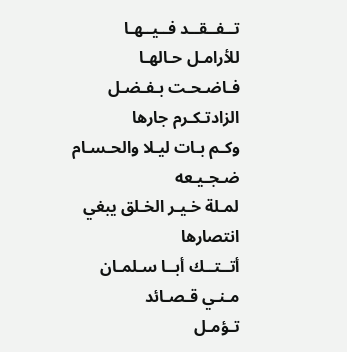تــفــقــد فــيــهـا للأرامـل حـالهـا
فـاضـحـت بـفـضـل الزادتـكـرم جارها
وكـم بـات ليـلا والحـسـام ضـجـيـعه
لمـلة خـيـر الخـلق يبغي انتصارها
أتــتــك أبــا سـلمـان مـنـي قـصـائد
تـؤمـل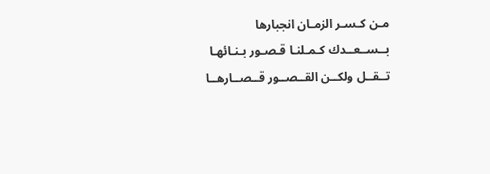مـن كـسـر الزمـان انجبارها
بــســعــدك كـمـلنـا قـصـور بـنـائهـا
تــقــل ولكــن القــصــور قــصــارهــا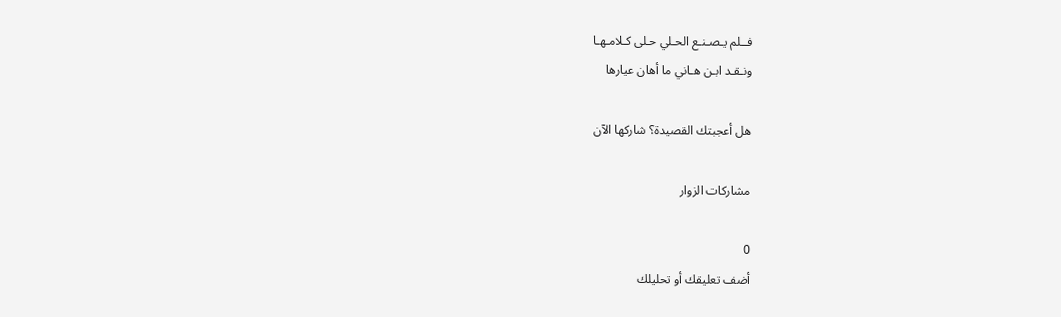فــلم يـصـنـع الحـلي حـلى كـلامـهـا
ونـقـد ابـن هـاني ما أهان عيارها

هل أعجبتك القصيدة؟ شاركها الآن

مشاركات الزوار

0
أضف تعليقك أو تحليلك